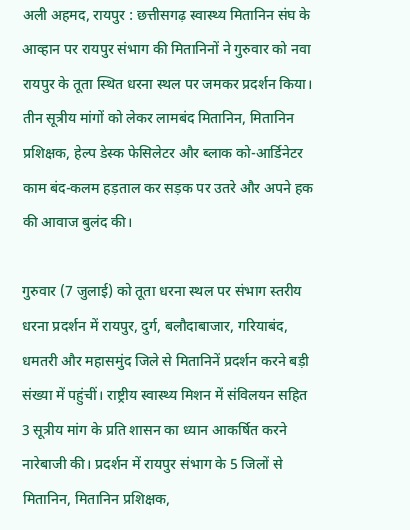अली अहमद, रायपुर : छत्तीसगढ़ स्वास्थ्य मितानिन संघ के आव्हान पर रायपुर संभाग की मितानिनों ने गुरुवार को नवा रायपुर के तूता स्थित धरना स्थल पर जमकर प्रदर्शन किया। तीन सूत्रीय मांगों को लेकर लामबंद मितानिन, मितानिन प्रशिक्षक, हेल्प डेस्क फेसिलेटर और ब्लाक को-आर्डिनेटर काम बंद-कलम हड़ताल कर सड़क पर उतरे और अपने हक की आवाज बुलंद की।

गुरुवार (7 जुलाई) को तूता धरना स्थल पर संभाग स्तरीय धरना प्रदर्शन में रायपुर, दुर्ग, बलौदाबाजार, गरियाबंद, धमतरी और महासमुंद जिले से मितानिनें प्रदर्शन करने बड़ी संख्या में पहुंचीं। राष्ट्रीय स्वास्थ्य मिशन में संविलयन सहित 3 सूत्रीय मांग के प्रति शासन का ध्यान आकर्षित करने नारेबाजी की। प्रदर्शन में रायपुर संभाग के 5 जिलों से मितानिन, मितानिन प्रशिक्षक,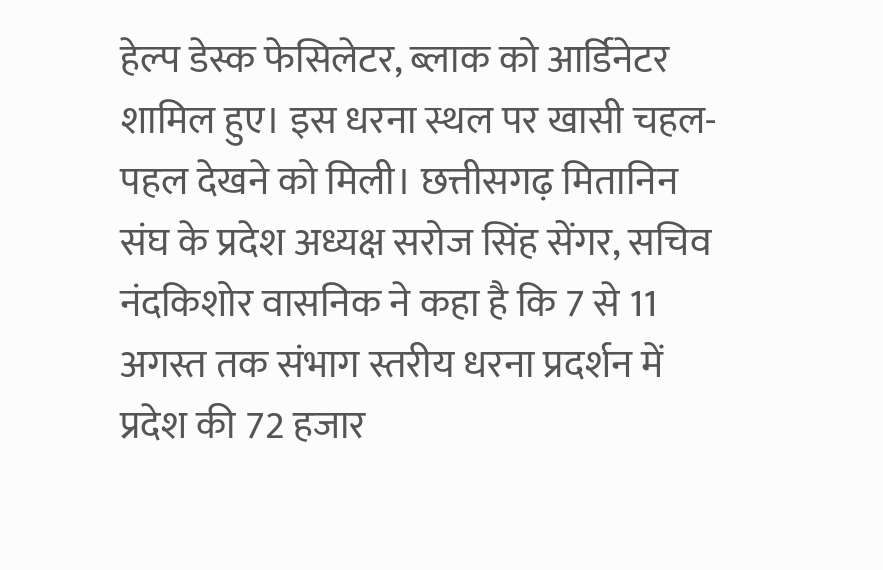हेल्प डेस्क फेसिलेटर, ब्लाक को आर्डिनेटर शामिल हुए। इस धरना स्थल पर खासी चहल-पहल देखने को मिली। छत्तीसगढ़ मितानिन संघ के प्रदेश अध्यक्ष सरोज सिंह सेंगर, सचिव नंदकिशोर वासनिक ने कहा है कि 7 से 11 अगस्त तक संभाग स्तरीय धरना प्रदर्शन में प्रदेश की 72 हजार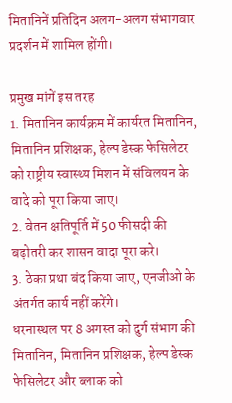मितानिनें प्रतिदिन अलग-अलग संभागवार प्रदर्शन में शामिल होंगी।

प्रमुख मांगें इस तरह
1. मितानिन कार्यक्रम में कार्यरत मितानिन, मितानिन प्रशिक्षक, हेल्प डेस्क फेसिलेटर को राष्ट्रीय स्वास्थ्य मिशन में संविलयन के वादे को पूरा किया जाए।
2. वेतन क्षतिपूर्ति में 50 फीसदी की बढ़ोतरी कर शासन वादा पूरा करे।
3. ठेका प्रथा बंद किया जाए, एनजीओ के अंतर्गत कार्य नहीं करेंगे।
धरनास्थल पर 8 अगस्त को दुर्ग संभाग की मितानिन, मितानिन प्रशिक्षक, हेल्प डेस्क फेसिलेटर और ब्लाक को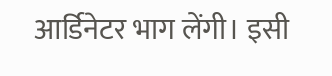आर्डिनेटर भाग लेंगी। इसी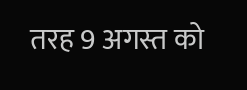तरह 9 अगस्त को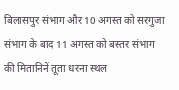बिलासपुर संभाग और 10 अगस्त को सरगुजा संभाग के बाद 11 अगस्त को बस्तर संभाग की मितानिनें तूता धरना स्थल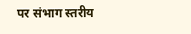पर संभाग स्तरीय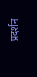प्रदर्शन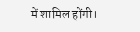में शामिल होंगी।